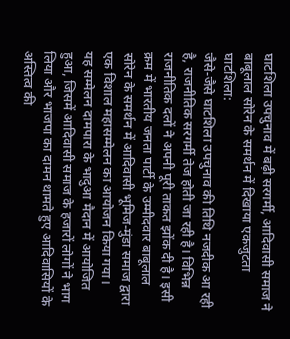घाटशिला उपचुनाव में बढ़ी सरगर्मी, आदिवासी समाज ने बाबूलाल सोरेन के समर्थन में दिखाया एकजुटता
घाटशिला:
जैसे-जैसे घाटशिला उपचुनाव की तिथि नजदीक आ रही है, राजनीतिक सरगर्मी तेज होती जा रही है। विभिन्न राजनीतिक दलों ने अपनी पूरी ताकत झोंक दी है। इसी क्रम में भारतीय जनता पार्टी के उम्मीदवार बाबूलाल सोरेन के समर्थन में आदिवासी भूमिज-मुंडा समाज द्वारा एक विशाल महासम्मेलन का आयोजन किया गया।
यह सम्मेलन दामपारा के भादुआ मैदान में आयोजित हुआ, जिसमें आदिवासी समाज के हजारों लोगों ने भाग लिया और भाजपा का दामन थामते हुए आदिवासियों के अस्तित्व की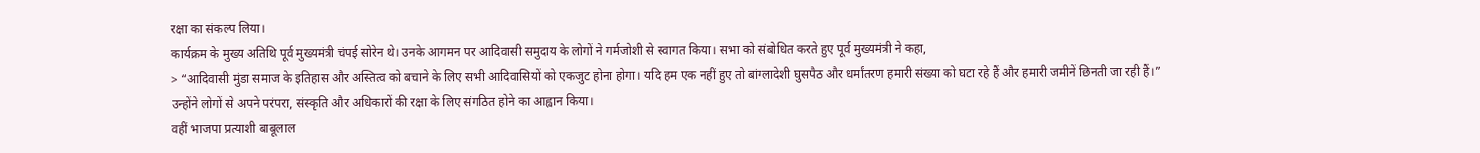रक्षा का संकल्प लिया।
कार्यक्रम के मुख्य अतिथि पूर्व मुख्यमंत्री चंपई सोरेन थे। उनके आगमन पर आदिवासी समुदाय के लोगों ने गर्मजोशी से स्वागत किया। सभा को संबोधित करते हुए पूर्व मुख्यमंत्री ने कहा,
> “आदिवासी मुंडा समाज के इतिहास और अस्तित्व को बचाने के लिए सभी आदिवासियों को एकजुट होना होगा। यदि हम एक नहीं हुए तो बांग्लादेशी घुसपैठ और धर्मांतरण हमारी संख्या को घटा रहे हैं और हमारी जमीनें छिनती जा रही हैं।”
उन्होंने लोगों से अपने परंपरा, संस्कृति और अधिकारों की रक्षा के लिए संगठित होने का आह्वान किया।
वहीं भाजपा प्रत्याशी बाबूलाल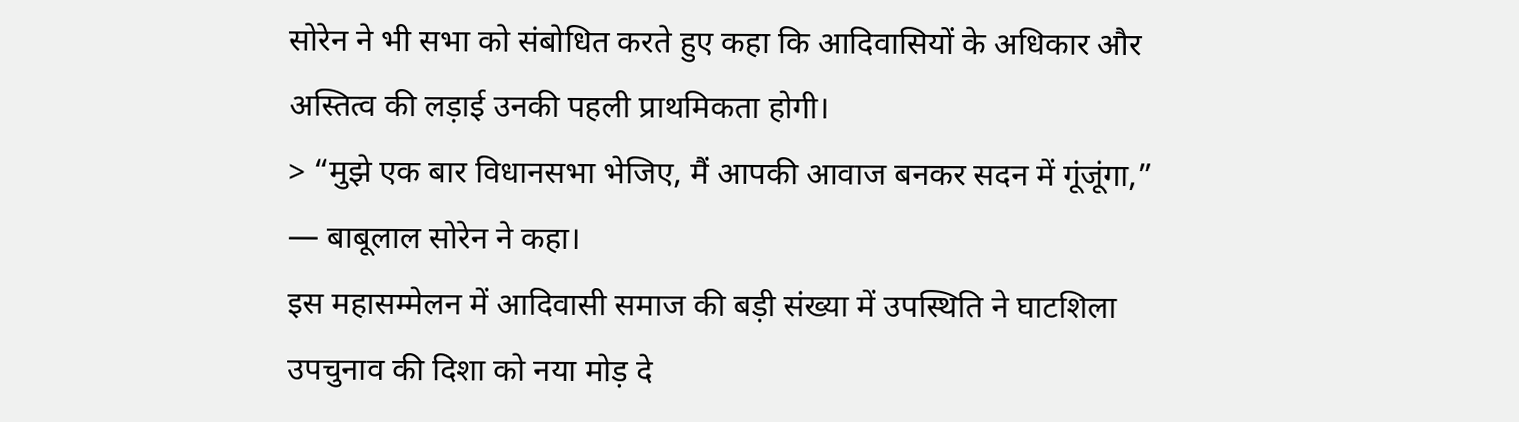सोरेन ने भी सभा को संबोधित करते हुए कहा कि आदिवासियों के अधिकार और अस्तित्व की लड़ाई उनकी पहली प्राथमिकता होगी।
> “मुझे एक बार विधानसभा भेजिए, मैं आपकी आवाज बनकर सदन में गूंजूंगा,” — बाबूलाल सोरेन ने कहा।
इस महासम्मेलन में आदिवासी समाज की बड़ी संख्या में उपस्थिति ने घाटशिला उपचुनाव की दिशा को नया मोड़ दे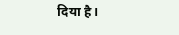दिया है।